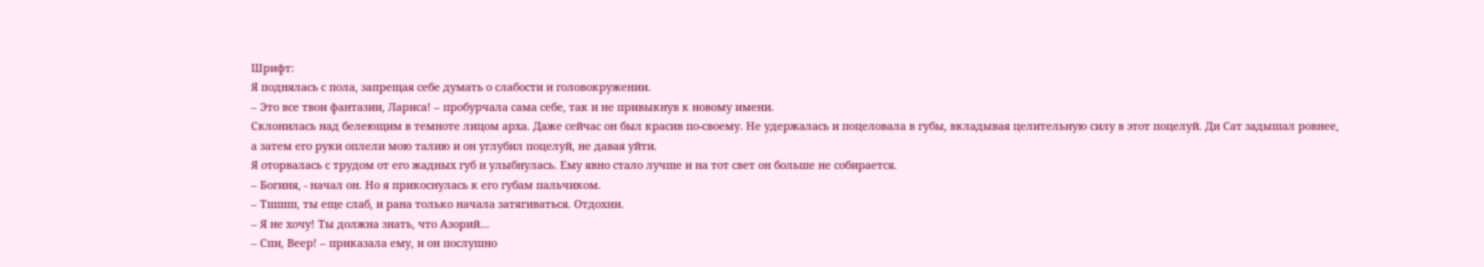Шрифт:
Я поднялась с пола, запрещая себе думать о слабости и головокружении.
– Это все твои фантазии, Лариса! – пробурчала сама себе, так и не привыкнув к новому имени.
Склонилась над белеющим в темноте лицом арха. Даже сейчас он был красив по-своему. Не удержалась и поцеловала в губы, вкладывая целительную силу в этот поцелуй. Ди Сат задышал ровнее, а затем его руки оплели мою талию и он углубил поцелуй, не давая уйти.
Я оторвалась с трудом от его жадных губ и улыбнулась. Ему явно стало лучше и на тот свет он больше не собирается.
– Богиня, - начал он. Но я прикоснулась к его губам пальчиком.
– Тшшш, ты еще слаб, и рана только начала затягиваться. Отдохни.
– Я не хочу! Ты должна знать, что Азорий…
– Спи, Веер! – приказала ему, и он послушно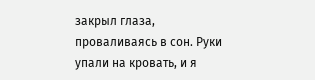закрыл глаза, проваливаясь в сон. Руки упали на кровать, и я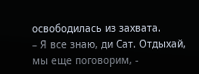освободилась из захвата.
– Я все знаю, ди Сат. Отдыхай, мы еще поговорим, -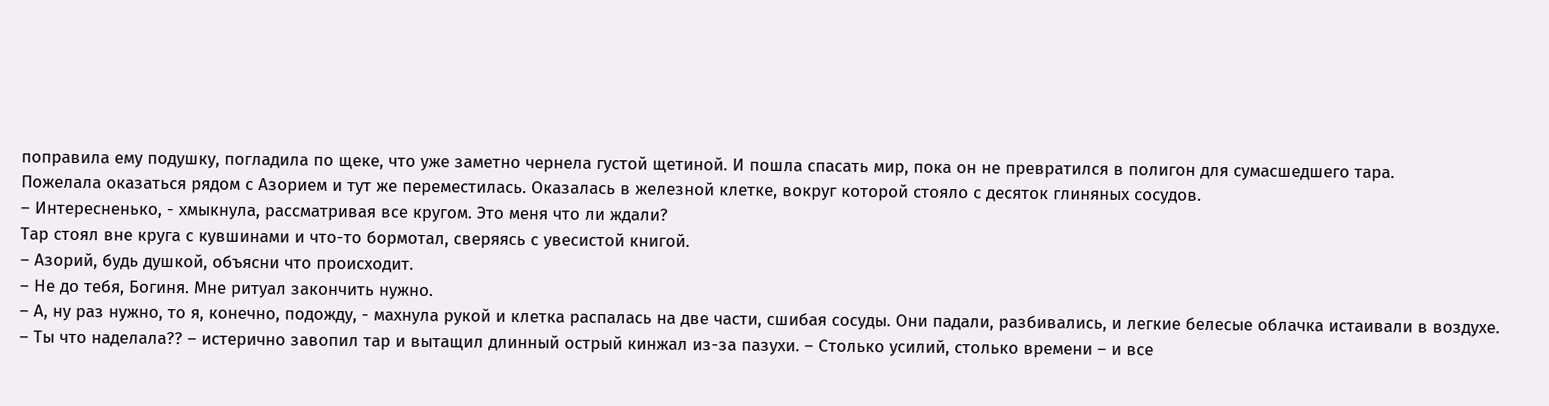поправила ему подушку, погладила по щеке, что уже заметно чернела густой щетиной. И пошла спасать мир, пока он не превратился в полигон для сумасшедшего тара.
Пожелала оказаться рядом с Азорием и тут же переместилась. Оказалась в железной клетке, вокруг которой стояло с десяток глиняных сосудов.
– Интересненько, - хмыкнула, рассматривая все кругом. Это меня что ли ждали?
Тар стоял вне круга с кувшинами и что-то бормотал, сверяясь с увесистой книгой.
– Азорий, будь душкой, объясни что происходит.
– Не до тебя, Богиня. Мне ритуал закончить нужно.
– А, ну раз нужно, то я, конечно, подожду, - махнула рукой и клетка распалась на две части, сшибая сосуды. Они падали, разбивались, и легкие белесые облачка истаивали в воздухе.
– Ты что наделала?? – истерично завопил тар и вытащил длинный острый кинжал из-за пазухи. – Столько усилий, столько времени – и все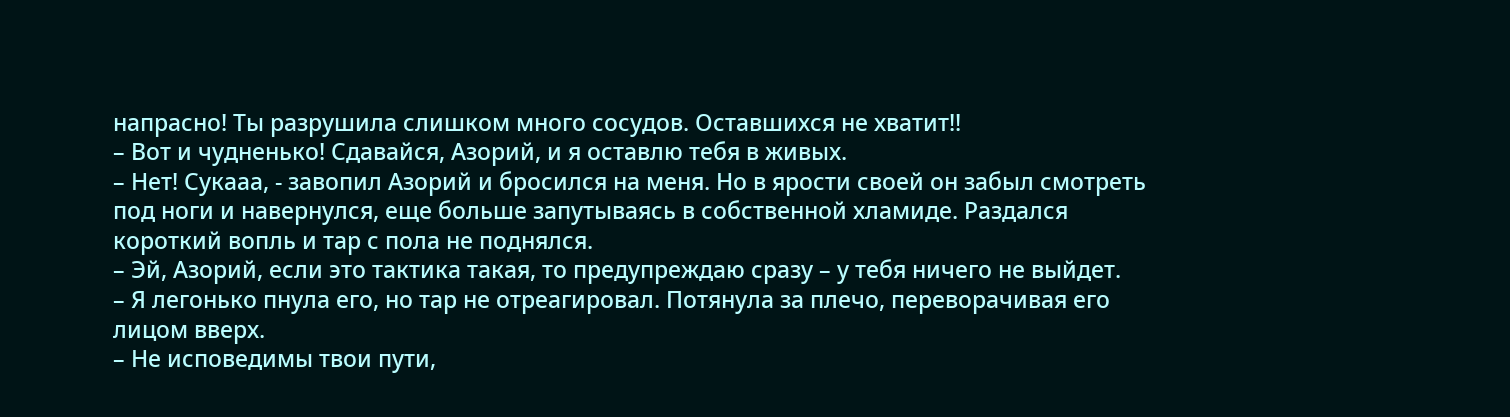напрасно! Ты разрушила слишком много сосудов. Оставшихся не хватит!!
– Вот и чудненько! Сдавайся, Азорий, и я оставлю тебя в живых.
– Нет! Сукааа, - завопил Азорий и бросился на меня. Но в ярости своей он забыл смотреть под ноги и навернулся, еще больше запутываясь в собственной хламиде. Раздался короткий вопль и тар с пола не поднялся.
– Эй, Азорий, если это тактика такая, то предупреждаю сразу – у тебя ничего не выйдет.
– Я легонько пнула его, но тар не отреагировал. Потянула за плечо, переворачивая его лицом вверх.
– Не исповедимы твои пути,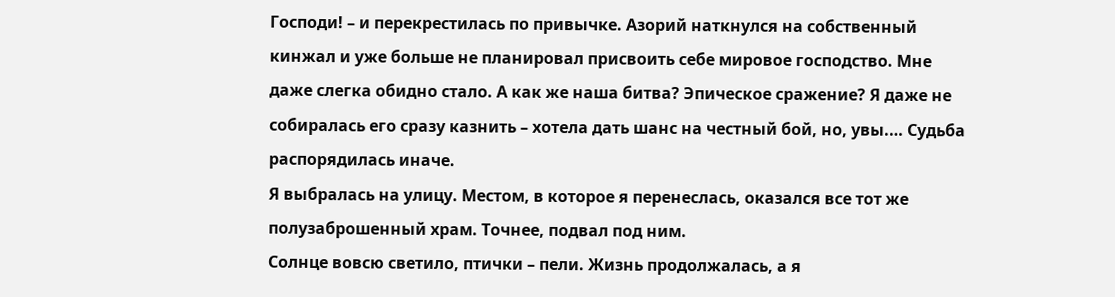Господи! – и перекрестилась по привычке. Азорий наткнулся на собственный кинжал и уже больше не планировал присвоить себе мировое господство. Мне даже слегка обидно стало. А как же наша битва? Эпическое сражение? Я даже не собиралась его сразу казнить – хотела дать шанс на честный бой, но, увы.… Судьба распорядилась иначе.
Я выбралась на улицу. Местом, в которое я перенеслась, оказался все тот же полузаброшенный храм. Точнее, подвал под ним.
Солнце вовсю светило, птички – пели. Жизнь продолжалась, а я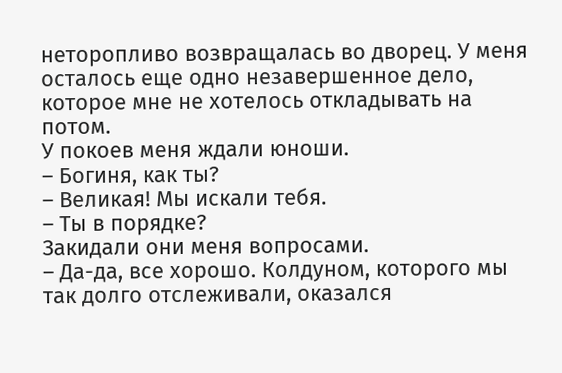неторопливо возвращалась во дворец. У меня осталось еще одно незавершенное дело, которое мне не хотелось откладывать на потом.
У покоев меня ждали юноши.
– Богиня, как ты?
– Великая! Мы искали тебя.
– Ты в порядке?
Закидали они меня вопросами.
– Да-да, все хорошо. Колдуном, которого мы так долго отслеживали, оказался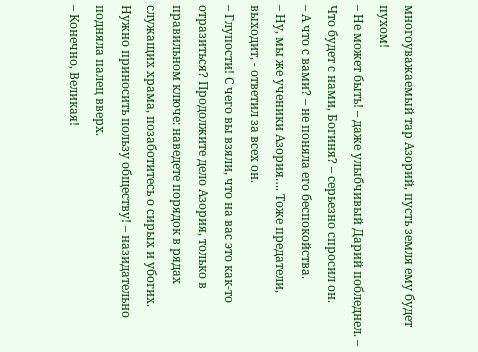многоуважаемый тар Азорий, пусть земля ему будет пухом!
– Не может быть! – даже улыбчивый Дарий побледнел. – Что будет с нами, Богиня? – серьезно спросил он.
– А что с вами? – не поняла его беспокойства.
– Ну, мы же ученики Азория…. Тоже предатели, выходит, - ответил за всех он.
– Глупости! С чего вы взяли, что на вас это как-то отразиться? Продолжите дело Азория, только в правильном ключе: наведете порядок в рядах служащих храма, позаботитесь о сирых и убогих. Нужно приносить пользу обществу! – назидательно подняла палец вверх.
– Конечно, Великая!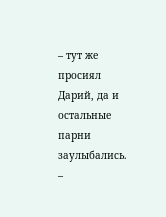– тут же просиял Дарий, да и остальные парни заулыбались. –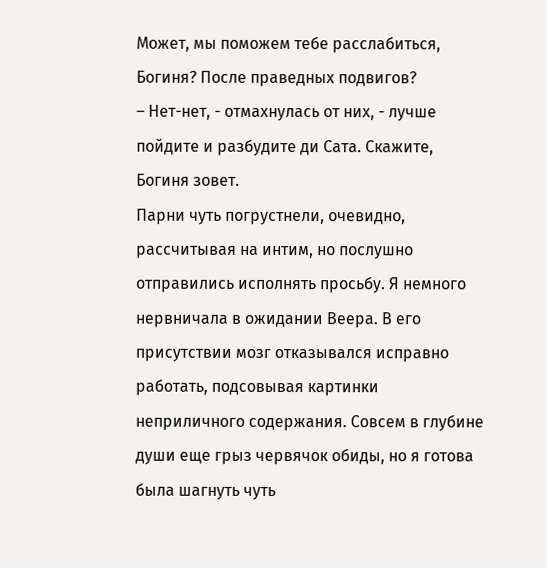Может, мы поможем тебе расслабиться, Богиня? После праведных подвигов?
– Нет-нет, - отмахнулась от них, - лучше пойдите и разбудите ди Сата. Скажите, Богиня зовет.
Парни чуть погрустнели, очевидно, рассчитывая на интим, но послушно отправились исполнять просьбу. Я немного нервничала в ожидании Веера. В его присутствии мозг отказывался исправно работать, подсовывая картинки неприличного содержания. Совсем в глубине души еще грыз червячок обиды, но я готова была шагнуть чуть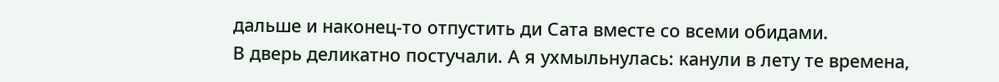дальше и наконец-то отпустить ди Сата вместе со всеми обидами.
В дверь деликатно постучали. А я ухмыльнулась: канули в лету те времена,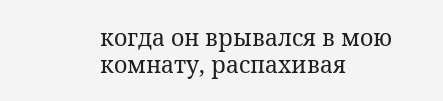когда он врывался в мою комнату, распахивая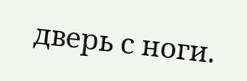дверь с ноги.